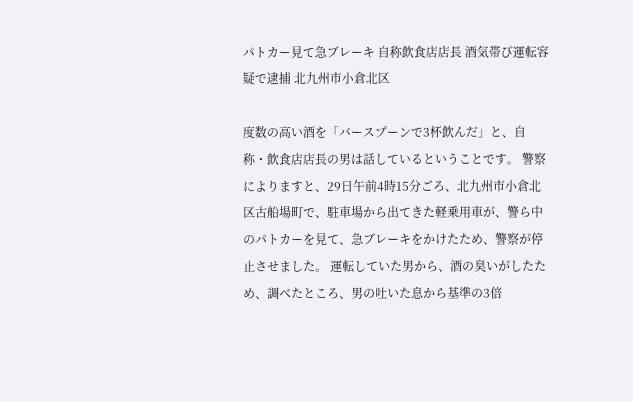パトカー見て急ブレーキ 自称飲食店店長 酒気帯び運転容疑で逮捕 北九州市小倉北区

度数の高い酒を「バースプーンで3杯飲んだ」と、自称・飲食店店長の男は話しているということです。 警察によりますと、29日午前4時15分ごろ、北九州市小倉北区古船場町で、駐車場から出てきた軽乗用車が、警ら中のパトカーを見て、急ブレーキをかけたため、警察が停止させました。 運転していた男から、酒の臭いがしたため、調べたところ、男の吐いた息から基準の3倍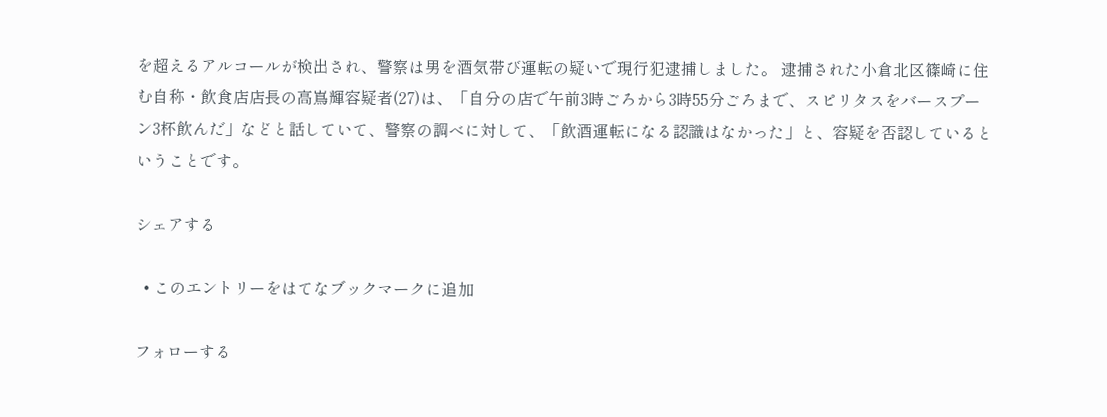を超えるアルコールが検出され、警察は男を酒気帯び運転の疑いで現行犯逮捕しました。 逮捕された小倉北区篠崎に住む自称・飲食店店長の高嶌輝容疑者(27)は、「自分の店で午前3時ごろから3時55分ごろまで、スピリタスをバースプーン3杯飲んだ」などと話していて、警察の調べに対して、「飲酒運転になる認識はなかった」と、容疑を否認しているということです。

シェアする

  • このエントリーをはてなブックマークに追加

フォローする